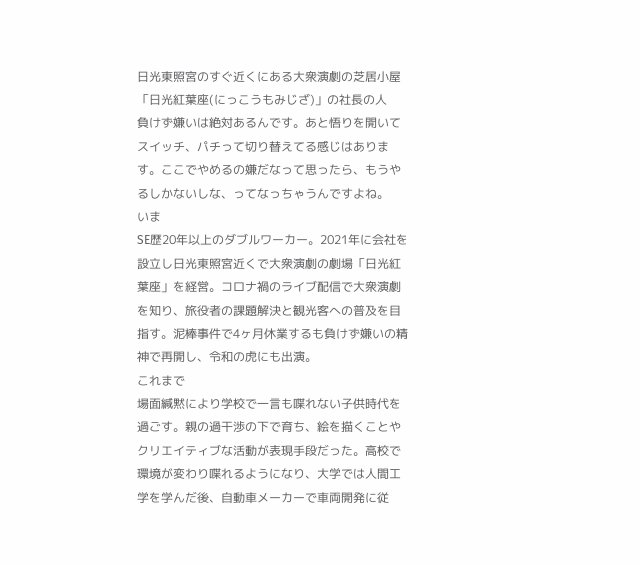日光東照宮のすぐ近くにある大衆演劇の芝居小屋「日光紅葉座(にっこうもみじざ)」の社長の人
負けず嫌いは絶対あるんです。あと悟りを開いてスイッチ、パチって切り替えてる感じはあります。ここでやめるの嫌だなって思ったら、もうやるしかないしな、ってなっちゃうんですよね。
いま
SE歴20年以上のダブルワーカー。2021年に会社を設立し日光東照宮近くで大衆演劇の劇場「日光紅葉座」を経営。コロナ禍のライブ配信で大衆演劇を知り、旅役者の課題解決と観光客への普及を目指す。泥棒事件で4ヶ月休業するも負けず嫌いの精神で再開し、令和の虎にも出演。
これまで
場面緘黙により学校で一言も喋れない子供時代を過ごす。親の過干渉の下で育ち、絵を描くことやクリエイティブな活動が表現手段だった。高校で環境が変わり喋れるようになり、大学では人間工学を学んだ後、自動車メーカーで車両開発に従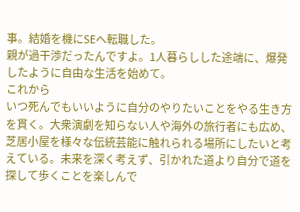事。結婚を機にSEへ転職した。
親が過干渉だったんですよ。1人暮らしした途端に、爆発したように自由な生活を始めて。
これから
いつ死んでもいいように自分のやりたいことをやる生き方を貫く。大衆演劇を知らない人や海外の旅行者にも広め、芝居小屋を様々な伝統芸能に触れられる場所にしたいと考えている。未来を深く考えず、引かれた道より自分で道を探して歩くことを楽しんで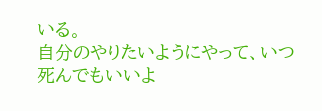いる。
自分のやりたいようにやって、いつ死んでもいいよ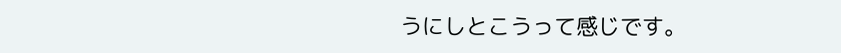うにしとこうって感じです。